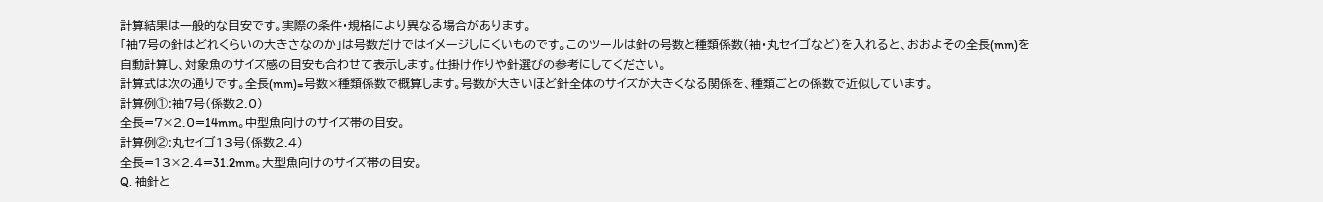計算結果は一般的な目安です。実際の条件・規格により異なる場合があります。
「袖7号の針はどれくらいの大きさなのか」は号数だけではイメージしにくいものです。このツールは針の号数と種類係数(袖・丸セイゴなど)を入れると、おおよその全長(mm)を自動計算し、対象魚のサイズ感の目安も合わせて表示します。仕掛け作りや針選びの参考にしてください。
計算式は次の通りです。全長(mm)=号数×種類係数で概算します。号数が大きいほど針全体のサイズが大きくなる関係を、種類ごとの係数で近似しています。
計算例①:袖7号(係数2.0)
全長=7×2.0=14mm。中型魚向けのサイズ帯の目安。
計算例②:丸セイゴ13号(係数2.4)
全長=13×2.4=31.2mm。大型魚向けのサイズ帯の目安。
Q. 袖針と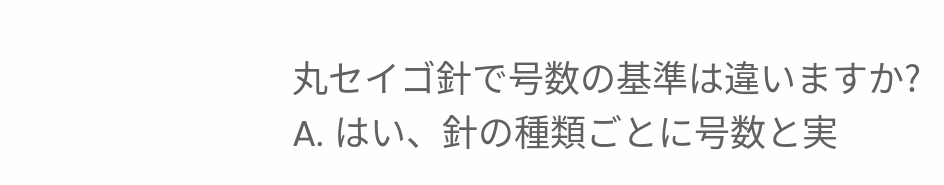丸セイゴ針で号数の基準は違いますか?
A. はい、針の種類ごとに号数と実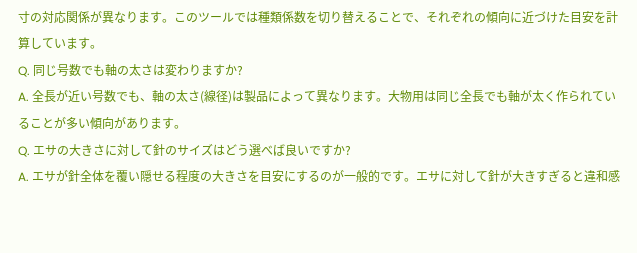寸の対応関係が異なります。このツールでは種類係数を切り替えることで、それぞれの傾向に近づけた目安を計算しています。
Q. 同じ号数でも軸の太さは変わりますか?
A. 全長が近い号数でも、軸の太さ(線径)は製品によって異なります。大物用は同じ全長でも軸が太く作られていることが多い傾向があります。
Q. エサの大きさに対して針のサイズはどう選べば良いですか?
A. エサが針全体を覆い隠せる程度の大きさを目安にするのが一般的です。エサに対して針が大きすぎると違和感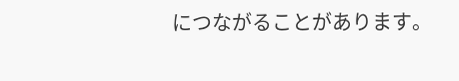につながることがあります。